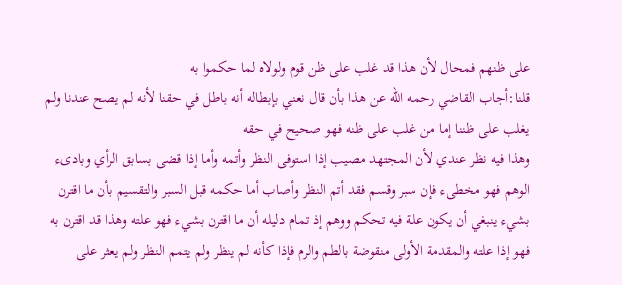على ظنهم فمحال لأن هذا قد غلب على ظن قوم ولولاه لما حكموا به
قلنا:أجاب القاضي رحمه الله عن هذا بأن قال نعني بإبطاله أنه باطل في حقنا لأنه لم يصح عندنا ولم يغلب على ظننا إما من غلب على ظنه فهو صحيح في حقه
وهذا فيه نظر عندي لأن المجتهد مصيب إذا استوفى النظر وأتمه وأما إذا قضى بسابق الرأي وبادىء الوهم فهو مخطىء فإن سبر وقسم فقد أتم النظر وأصاب أما حكمه قبل السبر والتقسيم بأن ما اقترن بشيء ينبغي أن يكون علة فيه تحكم ووهم إذ تمام دليله أن ما اقترن بشيء فهو علته وهذا قد اقترن به فهو إذا علته والمقدمة الأولى منقوضة بالطم والرم فإذا كأنه لم ينظر ولم يتمم النظر ولم يعثر على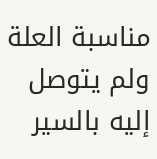مناسبة العلة ولم يتوصل إليه بالسير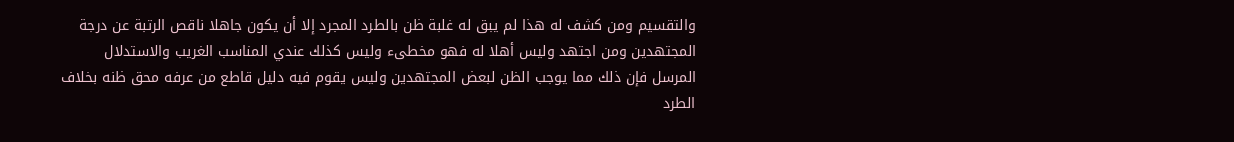والتقسيم ومن كشف له هذا لم يبق له غلبة ظن بالطرد المجرد إلا أن يكون جاهلا ناقص الرتبة عن درجة المجتهدين ومن اجتهد وليس أهلا له فهو مخطىء وليس كذلك عندي المناسب الغريب والاستدلال المرسل فإن ذلك مما يوجب الظن لبعض المجتهدين وليس يقوم فيه دليل قاطع من عرفه محق ظنه بخلاف الطرد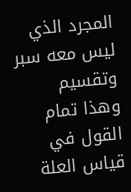المجرد الذي ليس معه سبر وتقسيم
وهذا تمام القول في قياس العلة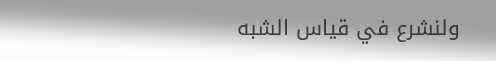ولنشرع في قياس الشبه